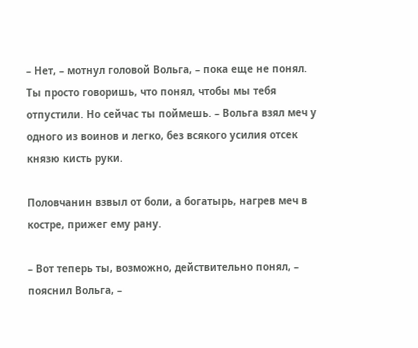– Нет, – мотнул головой Вольга, – пока еще не понял. Ты просто говоришь, что понял, чтобы мы тебя отпустили. Но сейчас ты поймешь. – Вольга взял меч у одного из воинов и легко, без всякого усилия отсек князю кисть руки.

Половчанин взвыл от боли, а богатырь, нагрев меч в костре, прижег ему рану.

– Вот теперь ты, возможно, действительно понял, – пояснил Вольга, –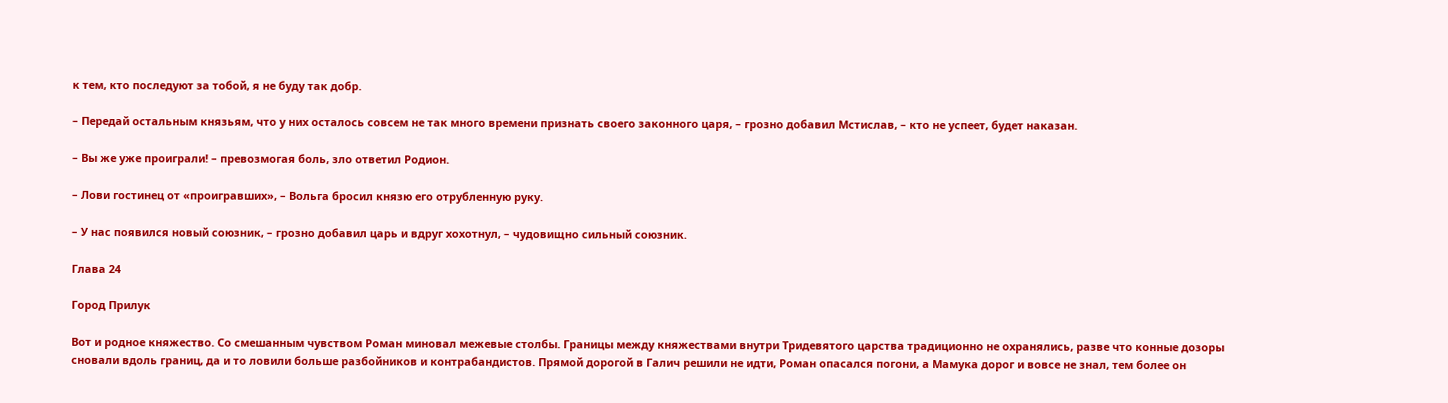к тем, кто последуют за тобой, я не буду так добр.

– Передай остальным князьям, что у них осталось совсем не так много времени признать своего законного царя, – грозно добавил Мстислав, – кто не успеет, будет наказан.

– Вы же уже проиграли! – превозмогая боль, зло ответил Родион.

– Лови гостинец от «проигравших», – Вольга бросил князю его отрубленную руку.

– У нас появился новый союзник, – грозно добавил царь и вдруг хохотнул, – чудовищно сильный союзник.

Глава 24

Город Прилук

Вот и родное княжество. Со смешанным чувством Роман миновал межевые столбы. Границы между княжествами внутри Тридевятого царства традиционно не охранялись, разве что конные дозоры сновали вдоль границ, да и то ловили больше разбойников и контрабандистов. Прямой дорогой в Галич решили не идти, Роман опасался погони, а Мамука дорог и вовсе не знал, тем более он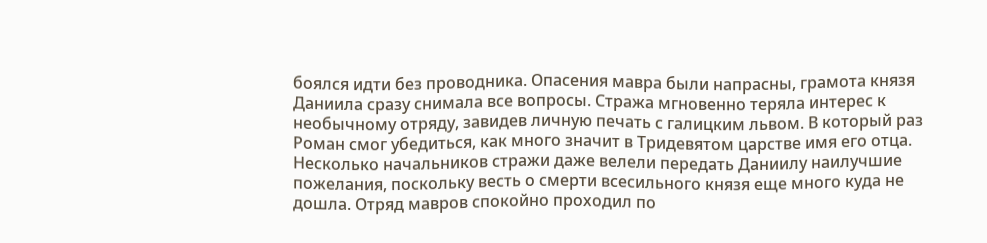боялся идти без проводника. Опасения мавра были напрасны, грамота князя Даниила сразу снимала все вопросы. Стража мгновенно теряла интерес к необычному отряду, завидев личную печать с галицким львом. В который раз Роман смог убедиться, как много значит в Тридевятом царстве имя его отца. Несколько начальников стражи даже велели передать Даниилу наилучшие пожелания, поскольку весть о смерти всесильного князя еще много куда не дошла. Отряд мавров спокойно проходил по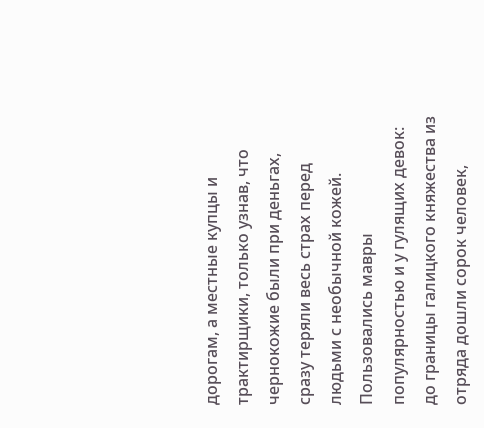дорогам, а местные купцы и трактирщики, только узнав, что чернокожие были при деньгах, сразу теряли весь страх перед людьми с необычной кожей. Пользовались мавры популярностью и у гулящих девок: до границы галицкого княжества из отряда дошли сорок человек,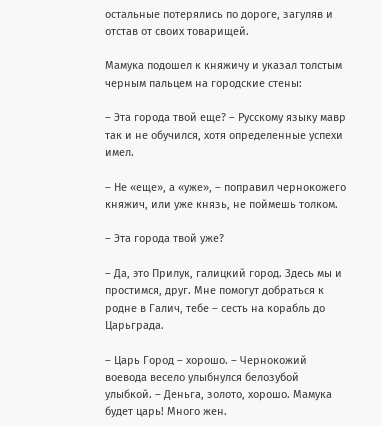остальные потерялись по дороге, загуляв и отстав от своих товарищей.

Мамука подошел к княжичу и указал толстым черным пальцем на городские стены:

– Эта города твой еще? – Русскому языку мавр так и не обучился, хотя определенные успехи имел.

– Не «еще», а «уже», – поправил чернокожего княжич, или уже князь, не поймешь толком.

– Эта города твой уже?

– Да, это Прилук, галицкий город. Здесь мы и простимся, друг. Мне помогут добраться к родне в Галич, тебе – сесть на корабль до Царьграда.

– Царь Город – хорошо. – Чернокожий воевода весело улыбнулся белозубой улыбкой. – Деньга, золото, хорошо. Мамука будет царь! Много жен.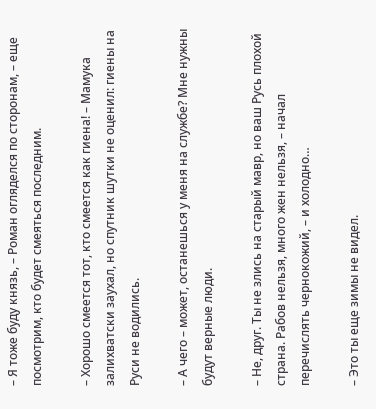– Я тоже буду князь, – Роман огляделся по сторонам, – еще посмотрим, кто будет смеяться последним.

– Хорошо смеется тот, кто смеется как гиена! – Мамука залихватски заухал, но спутник шутки не оценил: гиены на Руси не водились.

– А чего – может, останешься у меня на службе? Мне нужны будут верные люди.

– Не, друг. Ты не злись на старый мавр, но ваш Русь плохой страна. Рабов нельзя, много жен нельзя, – начал перечислять чернокожий, – и холодно…

– Это ты еще зимы не видел.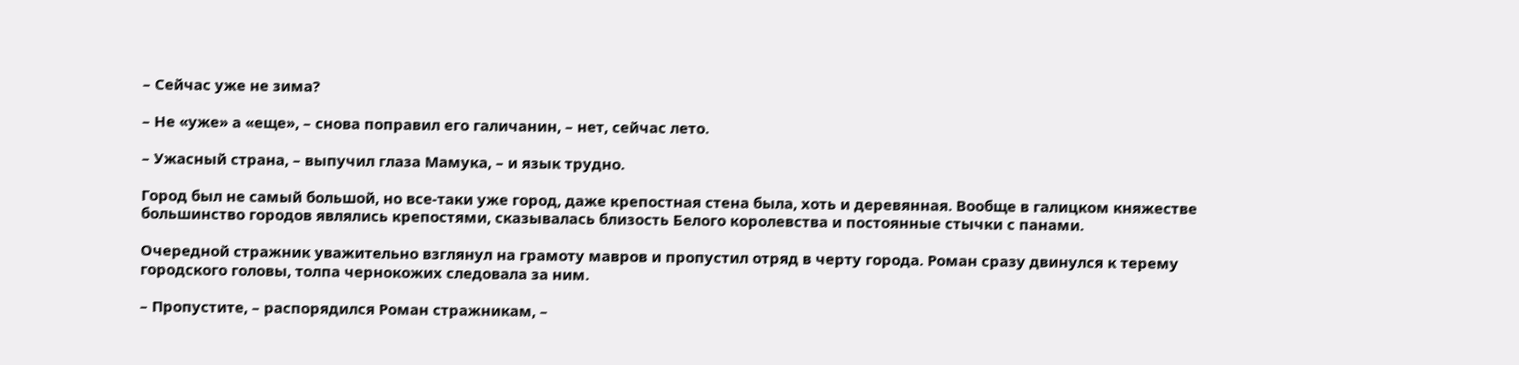– Сейчас уже не зима?

– Не «уже» а «еще», – снова поправил его галичанин, – нет, сейчас лето.

– Ужасный страна, – выпучил глаза Мамука, – и язык трудно.

Город был не самый большой, но все-таки уже город, даже крепостная стена была, хоть и деревянная. Вообще в галицком княжестве большинство городов являлись крепостями, сказывалась близость Белого королевства и постоянные стычки с панами.

Очередной стражник уважительно взглянул на грамоту мавров и пропустил отряд в черту города. Роман сразу двинулся к терему городского головы, толпа чернокожих следовала за ним.

– Пропустите, – распорядился Роман стражникам, –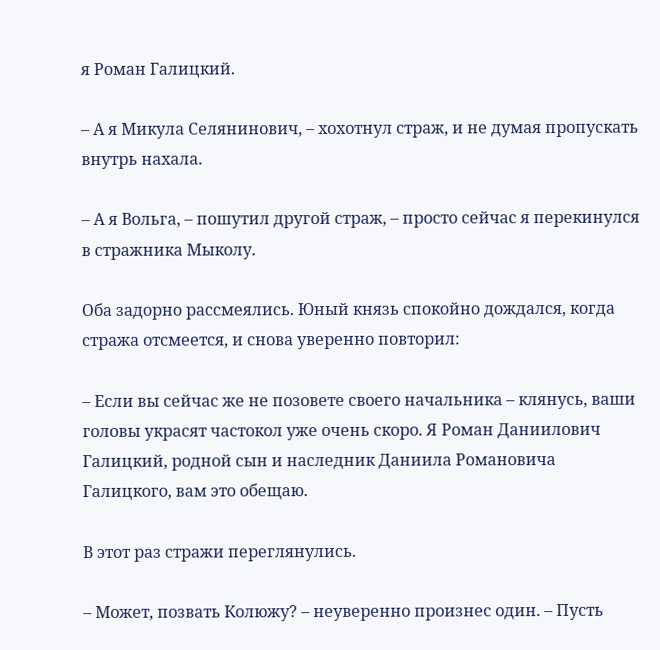я Роман Галицкий.

– А я Микула Селянинович, – хохотнул страж, и не думая пропускать внутрь нахала.

– А я Вольга, – пошутил другой страж, – просто сейчас я перекинулся в стражника Мыколу.

Оба задорно рассмеялись. Юный князь спокойно дождался, когда стража отсмеется, и снова уверенно повторил:

– Если вы сейчас же не позовете своего начальника – клянусь, ваши головы украсят частокол уже очень скоро. Я Роман Даниилович Галицкий, родной сын и наследник Даниила Романовича Галицкого, вам это обещаю.

В этот раз стражи переглянулись.

– Может, позвать Колюжу? – неуверенно произнес один. – Пусть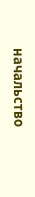начальство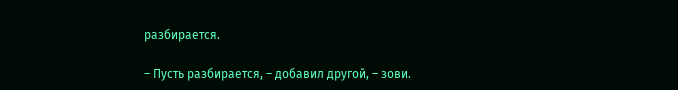разбирается.

– Пусть разбирается, – добавил другой, – зови.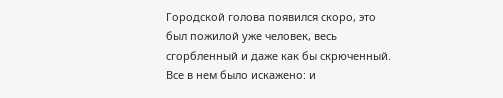Городской голова появился скоро, это был пожилой уже человек, весь сгорбленный и даже как бы скрюченный. Все в нем было искажено: и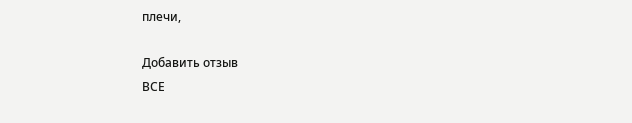плечи,

Добавить отзыв
ВСЕ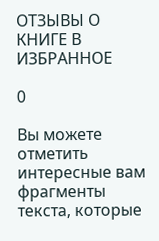ОТЗЫВЫ О КНИГЕ В ИЗБРАННОЕ

0

Вы можете отметить интересные вам фрагменты текста, которые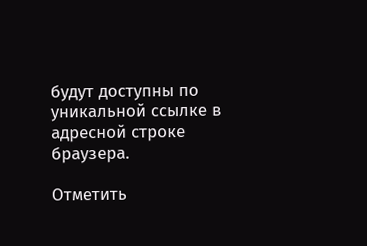будут доступны по уникальной ссылке в адресной строке браузера.

Отметить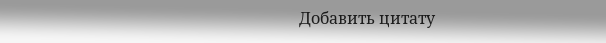Добавить цитату